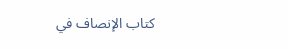كتاب الإنصاف في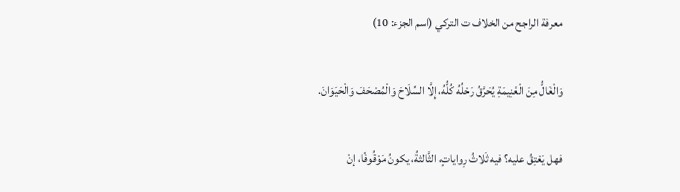معرفة الراجح من الخلاف ت التركي (اسم الجزء: 10)

وَالْغَالُّ مِنَ الْغَنِيمَةِ يُحَرَّقُ رَحْلُهُ كُلُّهُ، إِلَّا السِّلَاحَ وَالْمُصْحَفَ وَالْحَيَوَانَ.

فهل يَعْتِقُ عليه؟ فيه ثَلاثُ رِواياتٍ، الثَّالثةُ، يكونُ مَوْقُوفًا، إنْ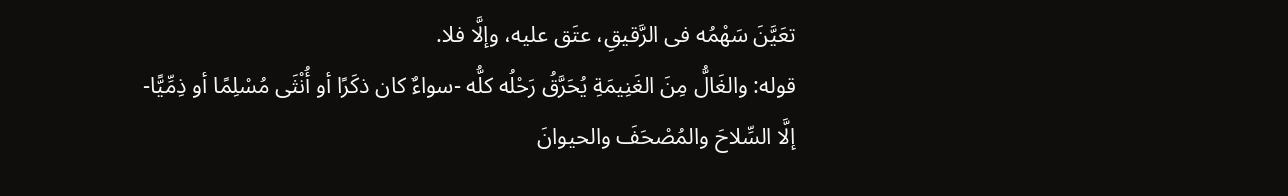تعَيَّنَ سَهْمُه فى الرَّقيقِ، عتَق عليه، وإلَّا فلا.
قوله: والغَالُّ مِنَ الغَنِيمَةِ يُحَرَّقُ رَحْلُه كلُّه -سواءٌ كان ذكَرًا أو أُنْثَى مُسْلِمًا أو ذِمِّيًّا- إلَّا السِّلاحَ والمُصْحَفَ والحيوانَ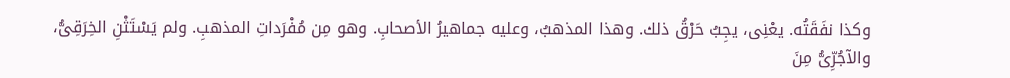وكذا نفَقَتُه. يعْنِى، يجِبُ حَرْقُ ذلك. وهذا المذهبُ، وعليه جماهيرُ الأصحابِ. وهو مِن مُفْرَداتِ المذهبِ. ولم يَسْتَثْنِ الخِرَقِىُّ، والآجُرِّىُّ مِنَ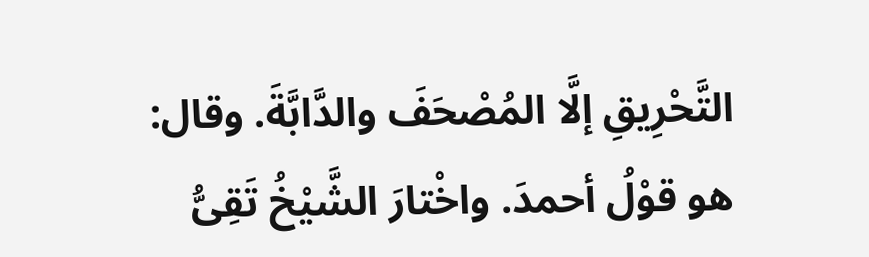التَّحْرِيقِ إلَّا المُصْحَفَ والدَّابَّةَ. وقال: هو قوْلُ أحمدَ. واخْتارَ الشَّيْخُ تَقِىُّ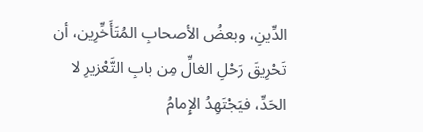الدِّينِ، وبعضُ الأصحابِ المُتَأَخِّرِين، أن تَحْرِيقَ رَحْلِ الغالِّ مِن بابِ التَّعْزيرِ لا الحَدِّ، فيَجْتَهِدُ الإِمامُ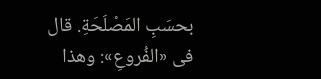بحسَبِ المَصْلَحَةِ. قال فى «الفُروعِ»: وهذا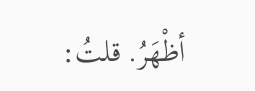أظْهَرُ. قلتُ: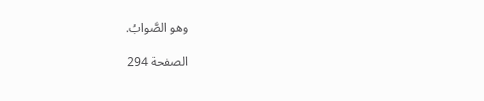وهو الصَّوابُ.

الصفحة 294